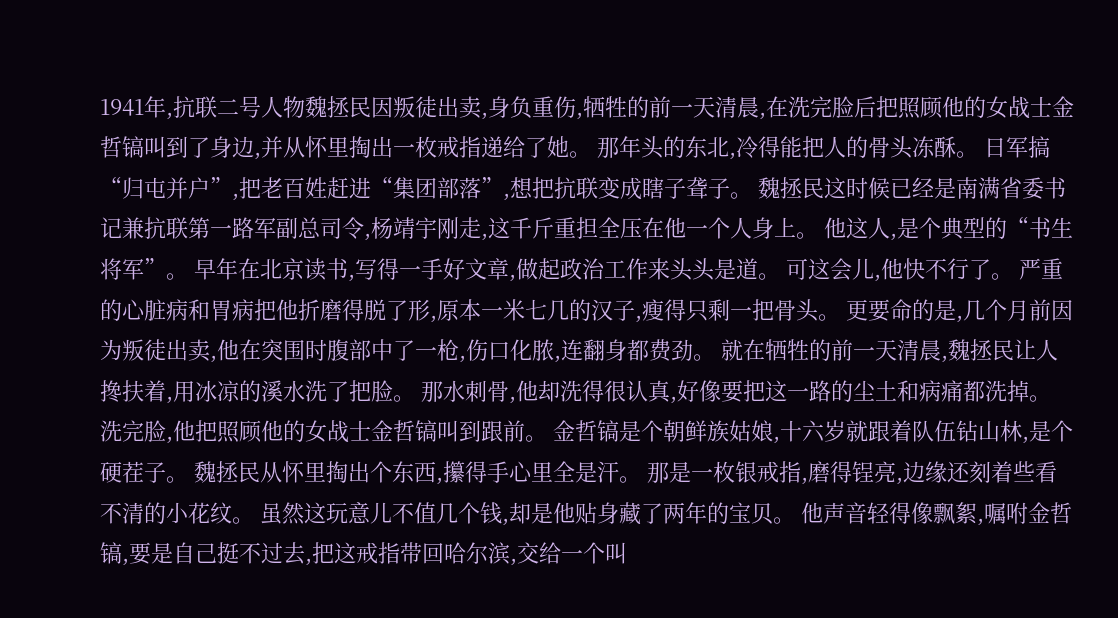1941年,抗联二号人物魏拯民因叛徒出卖,身负重伤,牺牲的前一天清晨,在洗完脸后把照顾他的女战士金哲镐叫到了身边,并从怀里掏出一枚戒指递给了她。 那年头的东北,冷得能把人的骨头冻酥。 日军搞“归屯并户”,把老百姓赶进“集团部落”,想把抗联变成瞎子聋子。 魏拯民这时候已经是南满省委书记兼抗联第一路军副总司令,杨靖宇刚走,这千斤重担全压在他一个人身上。 他这人,是个典型的“书生将军”。 早年在北京读书,写得一手好文章,做起政治工作来头头是道。 可这会儿,他快不行了。 严重的心脏病和胃病把他折磨得脱了形,原本一米七几的汉子,瘦得只剩一把骨头。 更要命的是,几个月前因为叛徒出卖,他在突围时腹部中了一枪,伤口化脓,连翻身都费劲。 就在牺牲的前一天清晨,魏拯民让人搀扶着,用冰凉的溪水洗了把脸。 那水刺骨,他却洗得很认真,好像要把这一路的尘土和病痛都洗掉。 洗完脸,他把照顾他的女战士金哲镐叫到跟前。 金哲镐是个朝鲜族姑娘,十六岁就跟着队伍钻山林,是个硬茬子。 魏拯民从怀里掏出个东西,攥得手心里全是汗。 那是一枚银戒指,磨得锃亮,边缘还刻着些看不清的小花纹。 虽然这玩意儿不值几个钱,却是他贴身藏了两年的宝贝。 他声音轻得像飘絮,嘱咐金哲镐,要是自己挺不过去,把这戒指带回哈尔滨,交给一个叫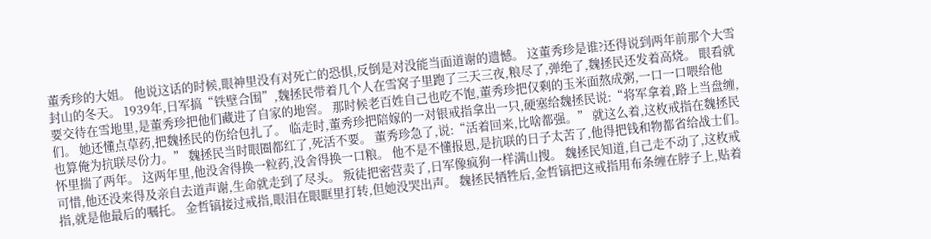董秀珍的大姐。 他说这话的时候,眼神里没有对死亡的恐惧,反倒是对没能当面道谢的遗憾。 这董秀珍是谁?还得说到两年前那个大雪封山的冬天。 1939年,日军搞“铁壁合围”,魏拯民带着几个人在雪窝子里跑了三天三夜,粮尽了,弹绝了,魏拯民还发着高烧。 眼看就要交待在雪地里,是董秀珍把他们藏进了自家的地窖。 那时候老百姓自己也吃不饱,董秀珍把仅剩的玉米面熬成粥,一口一口喂给他们。 她还懂点草药,把魏拯民的伤给包扎了。 临走时,董秀珍把陪嫁的一对银戒指拿出一只,硬塞给魏拯民说:“将军拿着,路上当盘缠,也算俺为抗联尽份力。” 魏拯民当时眼圈都红了,死活不要。 董秀珍急了,说:“活着回来,比啥都强。” 就这么着,这枚戒指在魏拯民怀里揣了两年。 这两年里,他没舍得换一粒药,没舍得换一口粮。 他不是不懂报恩,是抗联的日子太苦了,他得把钱和物都省给战士们。 可惜,他还没来得及亲自去道声谢,生命就走到了尽头。 叛徒把密营卖了,日军像疯狗一样满山搜。 魏拯民知道,自己走不动了,这枚戒指,就是他最后的嘱托。 金哲镐接过戒指,眼泪在眼眶里打转,但她没哭出声。 魏拯民牺牲后,金哲镐把这戒指用布条缠在脖子上,贴着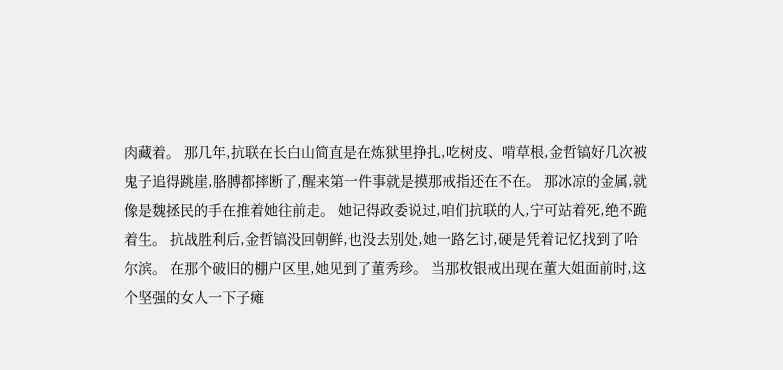肉藏着。 那几年,抗联在长白山简直是在炼狱里挣扎,吃树皮、啃草根,金哲镐好几次被鬼子追得跳崖,胳膊都摔断了,醒来第一件事就是摸那戒指还在不在。 那冰凉的金属,就像是魏拯民的手在推着她往前走。 她记得政委说过,咱们抗联的人,宁可站着死,绝不跪着生。 抗战胜利后,金哲镐没回朝鲜,也没去别处,她一路乞讨,硬是凭着记忆找到了哈尔滨。 在那个破旧的棚户区里,她见到了董秀珍。 当那枚银戒出现在董大姐面前时,这个坚强的女人一下子瘫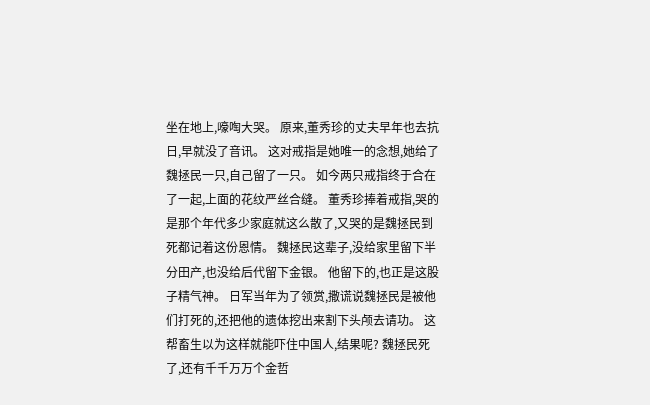坐在地上,嚎啕大哭。 原来,董秀珍的丈夫早年也去抗日,早就没了音讯。 这对戒指是她唯一的念想,她给了魏拯民一只,自己留了一只。 如今两只戒指终于合在了一起,上面的花纹严丝合缝。 董秀珍捧着戒指,哭的是那个年代多少家庭就这么散了,又哭的是魏拯民到死都记着这份恩情。 魏拯民这辈子,没给家里留下半分田产,也没给后代留下金银。 他留下的,也正是这股子精气神。 日军当年为了领赏,撒谎说魏拯民是被他们打死的,还把他的遗体挖出来割下头颅去请功。 这帮畜生以为这样就能吓住中国人,结果呢? 魏拯民死了,还有千千万万个金哲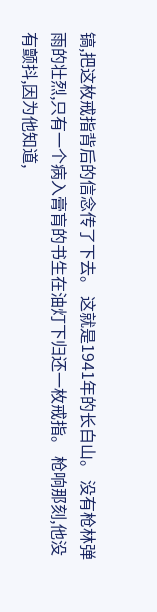镐,把这枚戒指背后的信念传了下去。 这就是1941年的长白山。 没有枪林弹雨的壮烈,只有一个病入膏肓的书生在油灯下归还一枚戒指。 枪响那刻,他没有颤抖,因为他知道,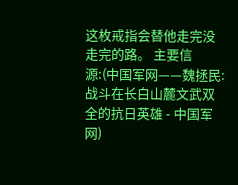这枚戒指会替他走完没走完的路。 主要信源:(中国军网——魏拯民:战斗在长白山麓文武双全的抗日英雄 - 中国军网)